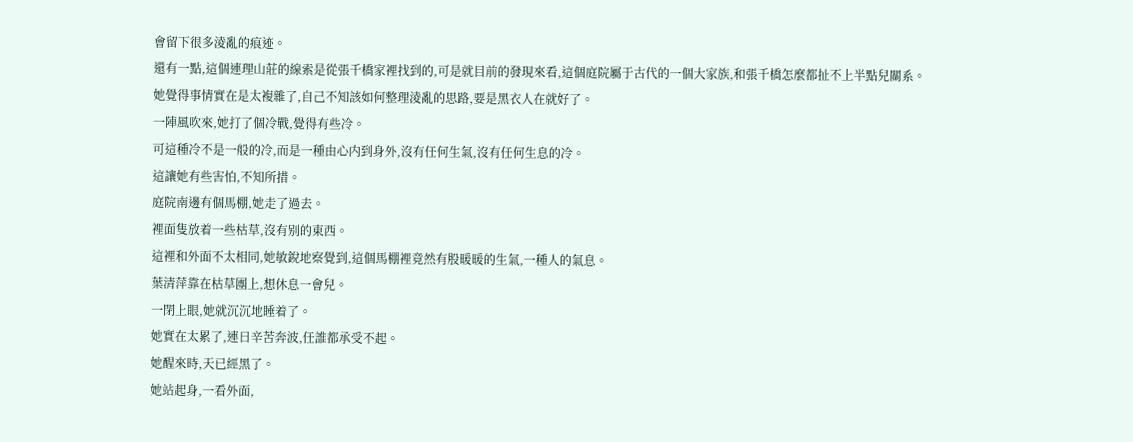會留下很多淩亂的痕迹。
還有一點,這個連理山莊的線索是從張千橋家裡找到的,可是就目前的發現來看,這個庭院屬于古代的一個大家族,和張千橋怎麼都扯不上半點兒關系。
她覺得事情實在是太複雜了,自己不知該如何整理淩亂的思路,要是黑衣人在就好了。
一陣風吹來,她打了個冷戰,覺得有些冷。
可這種冷不是一般的冷,而是一種由心内到身外,沒有任何生氣,沒有任何生息的冷。
這讓她有些害怕,不知所措。
庭院南邊有個馬棚,她走了過去。
裡面隻放着一些枯草,沒有别的東西。
這裡和外面不太相同,她敏銳地察覺到,這個馬棚裡竟然有股暖暖的生氣,一種人的氣息。
葉清萍靠在枯草團上,想休息一會兒。
一閉上眼,她就沉沉地睡着了。
她實在太累了,連日辛苦奔波,任誰都承受不起。
她醒來時,天已經黑了。
她站起身,一看外面,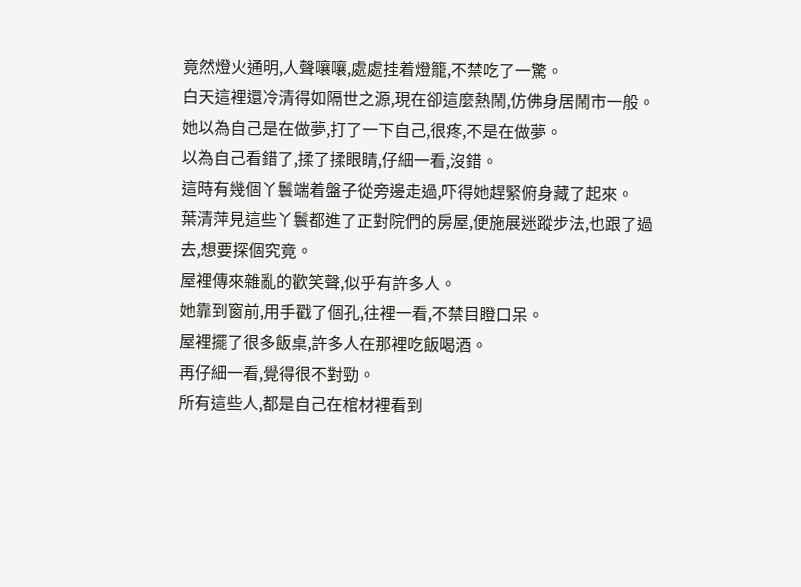竟然燈火通明,人聲嚷嚷,處處挂着燈籠,不禁吃了一驚。
白天這裡還冷清得如隔世之源,現在卻這麼熱鬧,仿佛身居鬧市一般。
她以為自己是在做夢,打了一下自己,很疼,不是在做夢。
以為自己看錯了,揉了揉眼睛,仔細一看,沒錯。
這時有幾個丫鬟端着盤子從旁邊走過,吓得她趕緊俯身藏了起來。
葉清萍見這些丫鬟都進了正對院們的房屋,便施展迷蹤步法,也跟了過去,想要探個究竟。
屋裡傳來雜亂的歡笑聲,似乎有許多人。
她靠到窗前,用手戳了個孔,往裡一看,不禁目瞪口呆。
屋裡擺了很多飯桌,許多人在那裡吃飯喝酒。
再仔細一看,覺得很不對勁。
所有這些人,都是自己在棺材裡看到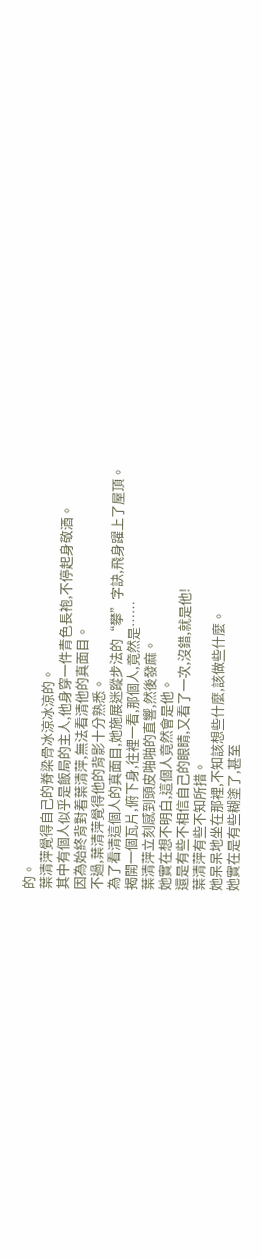的。
葉清萍覺得自己的脊梁骨冰涼冰涼的。
其中有個人似乎是飯局的主人,他身穿一件青色長袍,不停起身敬酒。
因為始終背對着葉清萍,無法看清他的真面目。
不過,葉清萍覺得他的背影十分熟悉。
為了看清這個人的真面目,她施展迷蹤步法的“攀”字訣,飛身躍上了屋頂。
揭開一個瓦片,俯下身,往裡一看,那個人,竟然是……
葉清萍立刻感到頭皮啪啪的直響,然後發麻。
她實在想不明白,這個人竟然會是他。
還是有些不相信自己的眼睛,又看了一次,沒錯,就是他!
葉清萍有些不知所措。
她呆呆地坐在那裡,不知該想些什麼,該做些什麼。
她實在是有些糊塗了,甚至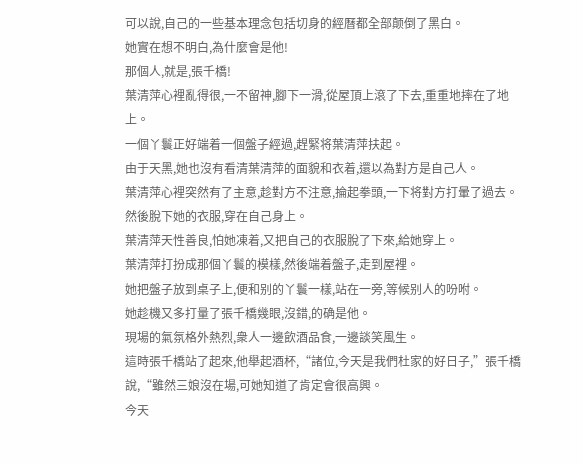可以說,自己的一些基本理念包括切身的經曆都全部颠倒了黑白。
她實在想不明白,為什麼會是他!
那個人,就是,張千橋!
葉清萍心裡亂得很,一不留神,腳下一滑,從屋頂上滾了下去,重重地摔在了地上。
一個丫鬟正好端着一個盤子經過,趕緊将葉清萍扶起。
由于天黑,她也沒有看清葉清萍的面貌和衣着,還以為對方是自己人。
葉清萍心裡突然有了主意,趁對方不注意,掄起拳頭,一下将對方打暈了過去。
然後脫下她的衣服,穿在自己身上。
葉清萍天性善良,怕她凍着,又把自己的衣服脫了下來,給她穿上。
葉清萍打扮成那個丫鬟的模樣,然後端着盤子,走到屋裡。
她把盤子放到桌子上,便和别的丫鬟一樣,站在一旁,等候别人的吩咐。
她趁機又多打量了張千橋幾眼,沒錯,的确是他。
現場的氣氛格外熱烈,衆人一邊飲酒品食,一邊談笑風生。
這時張千橋站了起來,他舉起酒杯,“諸位,今天是我們杜家的好日子,”張千橋說,“雖然三娘沒在場,可她知道了肯定會很高興。
今天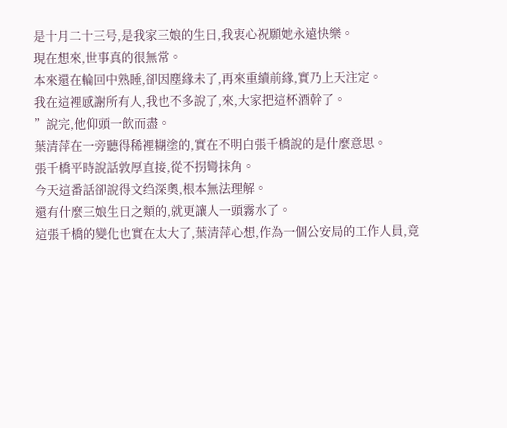是十月二十三号,是我家三娘的生日,我衷心祝願她永遠快樂。
現在想來,世事真的很無常。
本來還在輪回中熟睡,卻因塵緣未了,再來重續前緣,實乃上天注定。
我在這裡感謝所有人,我也不多說了,來,大家把這杯酒幹了。
”說完,他仰頭一飲而盡。
葉清萍在一旁聽得稀裡糊塗的,實在不明白張千橋說的是什麼意思。
張千橋平時說話敦厚直接,從不拐彎抹角。
今天這番話卻說得文绉深奧,根本無法理解。
還有什麼三娘生日之類的,就更讓人一頭霧水了。
這張千橋的變化也實在太大了,葉清萍心想,作為一個公安局的工作人員,竟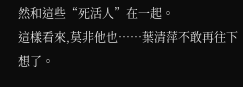然和這些“死活人”在一起。
這樣看來,莫非他也……葉清萍不敢再往下想了。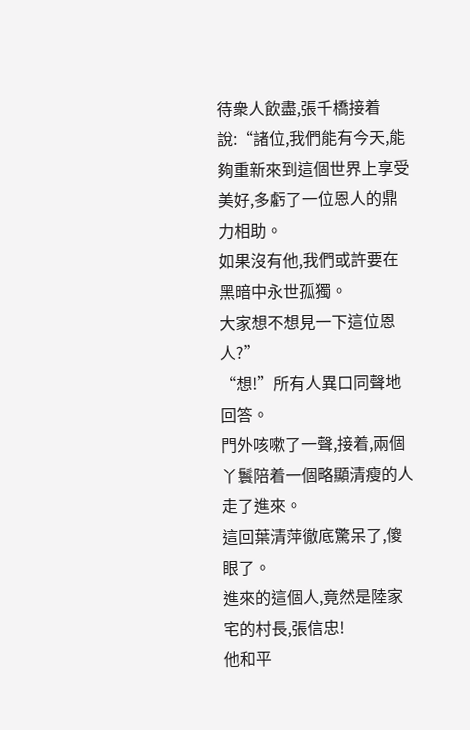待衆人飲盡,張千橋接着說:“諸位,我們能有今天,能夠重新來到這個世界上享受美好,多虧了一位恩人的鼎力相助。
如果沒有他,我們或許要在黑暗中永世孤獨。
大家想不想見一下這位恩人?”
“想!”所有人異口同聲地回答。
門外咳嗽了一聲,接着,兩個丫鬟陪着一個略顯清瘦的人走了進來。
這回葉清萍徹底驚呆了,傻眼了。
進來的這個人,竟然是陸家宅的村長,張信忠!
他和平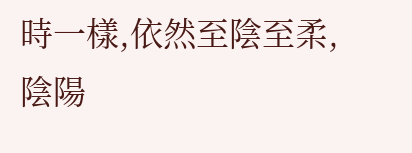時一樣,依然至陰至柔,陰陽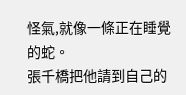怪氣,就像一條正在睡覺的蛇。
張千橋把他請到自己的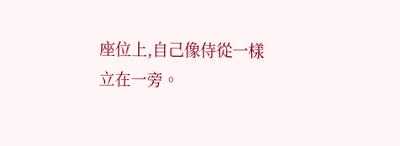座位上,自己像侍從一樣立在一旁。